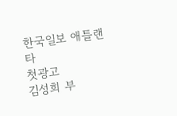한국일보 애틀랜타
첫광고
김성희 부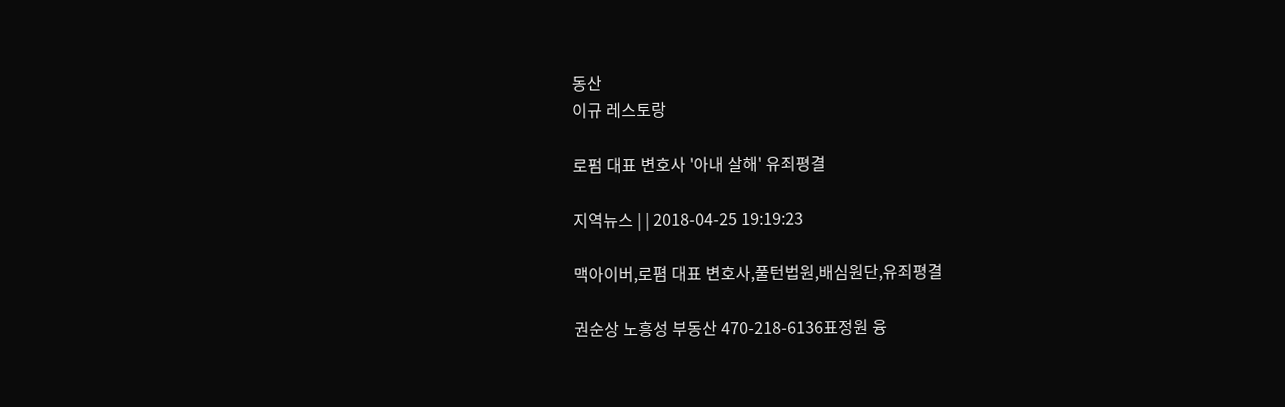동산
이규 레스토랑

로펌 대표 변호사 '아내 살해' 유죄평결

지역뉴스 | | 2018-04-25 19:19:23

맥아이버,로폄 대표 변호사,풀턴법원,배심원단,유죄평결

권순상 노흥성 부동산 470-218-6136표정원 융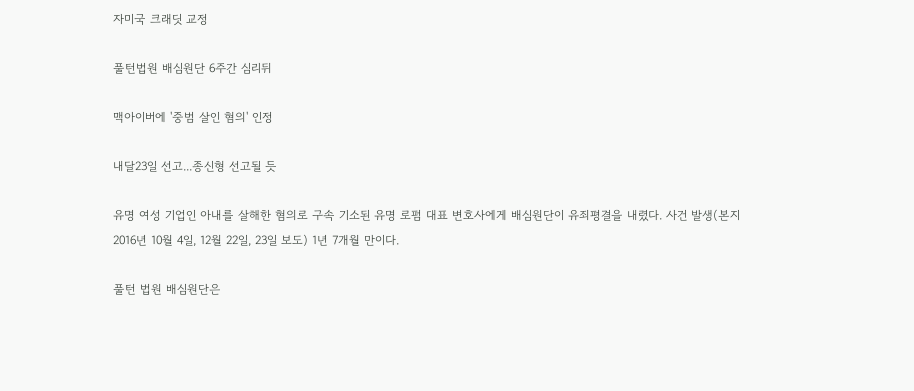자미국 크래딧 교정

풀턴법원 배심원단 6주간 심리뒤

맥아이버에 '중범 살인 혐의' 인정

내달23일 선고...종신형 선고될 듯

유명 여성 기업인 아내를 살해한 혐의로 구속 기소된 유명 로펌 대표 변호사에게 배심원단이 유죄평결을 내렸다. 사건 발생(본지 2016년 10월 4일, 12월 22일, 23일 보도) 1년 7개월 만이다.

풀턴 법원 배심원단은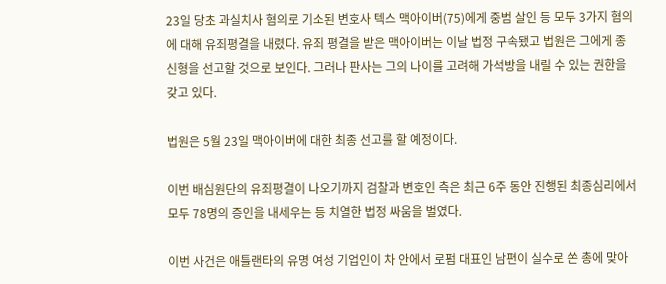23일 당초 과실치사 혐의로 기소된 변호사 텍스 맥아이버(75)에게 중범 살인 등 모두 3가지 혐의에 대해 유죄평결을 내렸다. 유죄 평결을 받은 맥아이버는 이날 법정 구속됐고 법원은 그에게 종신형을 선고할 것으로 보인다. 그러나 판사는 그의 나이를 고려해 가석방을 내릴 수 있는 권한을 갖고 있다.

법원은 5월 23일 맥아이버에 대한 최종 선고를 할 예정이다.

이번 배심원단의 유죄평결이 나오기까지 검찰과 변호인 측은 최근 6주 동안 진행된 최종심리에서 모두 78명의 증인을 내세우는 등 치열한 법정 싸움을 벌였다.

이번 사건은 애틀랜타의 유명 여성 기업인이 차 안에서 로펌 대표인 남편이 실수로 쏜 총에 맞아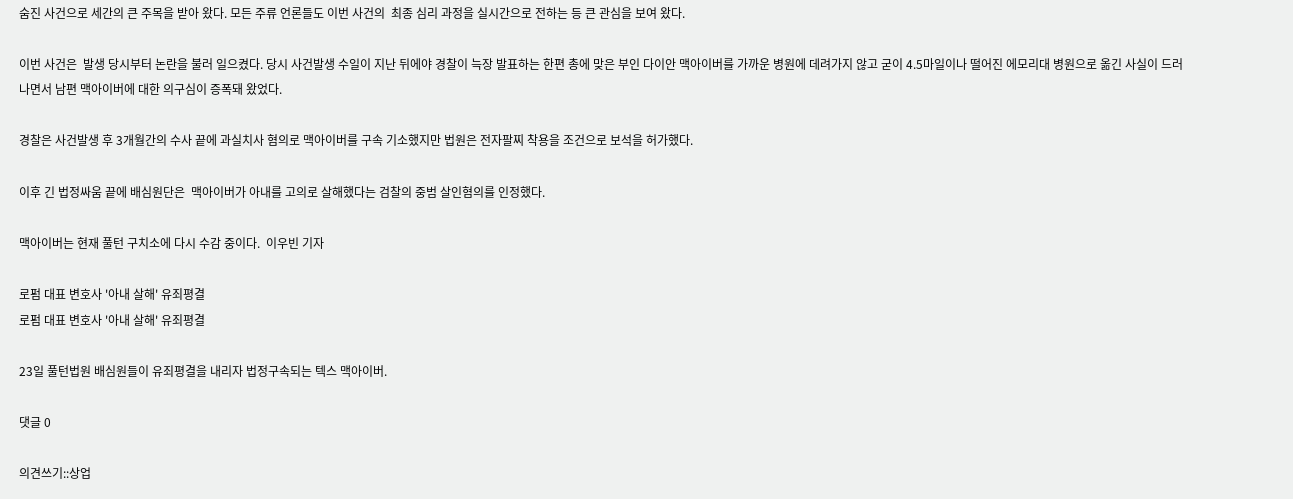숨진 사건으로 세간의 큰 주목을 받아 왔다. 모든 주류 언론들도 이번 사건의  최종 심리 과정을 실시간으로 전하는 등 큰 관심을 보여 왔다.

이번 사건은  발생 당시부터 논란을 불러 일으켰다. 당시 사건발생 수일이 지난 뒤에야 경찰이 늑장 발표하는 한편 총에 맞은 부인 다이안 맥아이버를 가까운 병원에 데려가지 않고 굳이 4.5마일이나 떨어진 에모리대 병원으로 옮긴 사실이 드러나면서 남편 맥아이버에 대한 의구심이 증폭돼 왔었다.

경찰은 사건발생 후 3개월간의 수사 끝에 과실치사 혐의로 맥아이버를 구속 기소했지만 법원은 전자팔찌 착용을 조건으로 보석을 허가했다.

이후 긴 법정싸움 끝에 배심원단은  맥아이버가 아내를 고의로 살해했다는 검찰의 중범 살인혐의를 인정했다.

맥아이버는 현재 풀턴 구치소에 다시 수감 중이다.  이우빈 기자

로펌 대표 변호사 '아내 살해' 유죄평결
로펌 대표 변호사 '아내 살해' 유죄평결

23일 풀턴법원 배심원들이 유죄평결을 내리자 법정구속되는 텍스 맥아이버.

댓글 0

의견쓰기::상업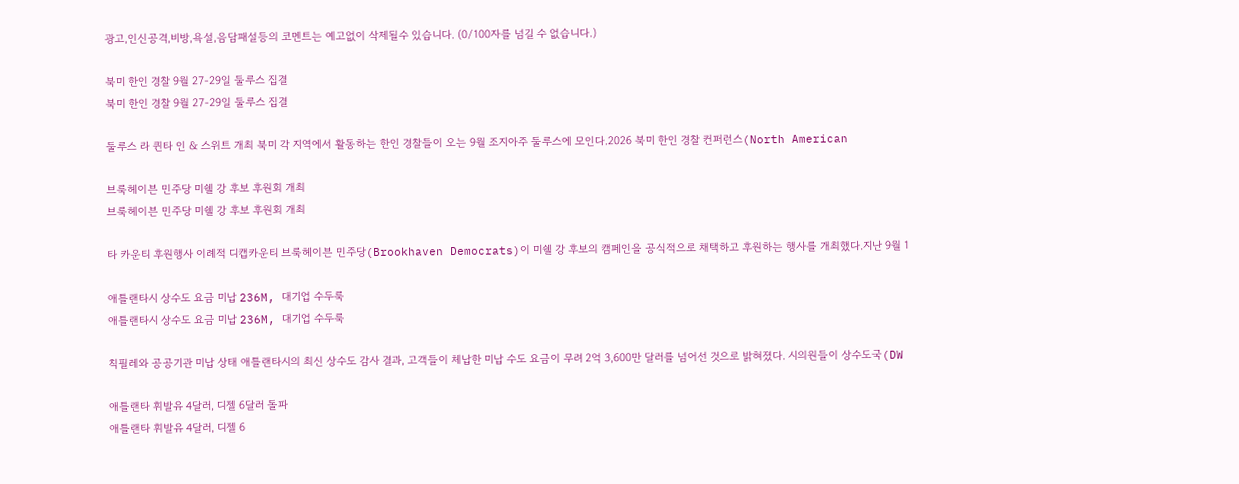광고,인신공격,비방,욕설,음담패설등의 코멘트는 예고없이 삭제될수 있습니다. (0/100자를 넘길 수 없습니다.)

북미 한인 경찰 9월 27-29일 둘루스 집결
북미 한인 경찰 9월 27-29일 둘루스 집결

둘루스 라 퀸타 인 & 스위트 개최 북미 각 지역에서 활동하는 한인 경찰들이 오는 9월 조지아주 둘루스에 모인다.2026 북미 한인 경찰 컨퍼런스(North American

브룩헤이븐 민주당 미쉘 강 후보 후원회 개최
브룩헤이븐 민주당 미쉘 강 후보 후원회 개최

타 카운티 후원행사 이례적 디캡카운티 브룩헤이븐 민주당(Brookhaven Democrats)이 미쉘 강 후보의 캠페인을 공식적으로 채택하고 후원하는 행사를 개최했다.지난 9월 1

애틀랜타시 상수도 요금 미납 236M, 대기업 수두룩
애틀랜타시 상수도 요금 미납 236M, 대기업 수두룩

칙필레와 공공기관 미납 상태 애틀랜타시의 최신 상수도 감사 결과, 고객들이 체납한 미납 수도 요금이 무려 2억 3,600만 달러를 넘어선 것으로 밝혀졌다. 시의원들이 상수도국(DW

애틀랜타 휘발유 4달러, 디젤 6달러 돌파
애틀랜타 휘발유 4달러, 디젤 6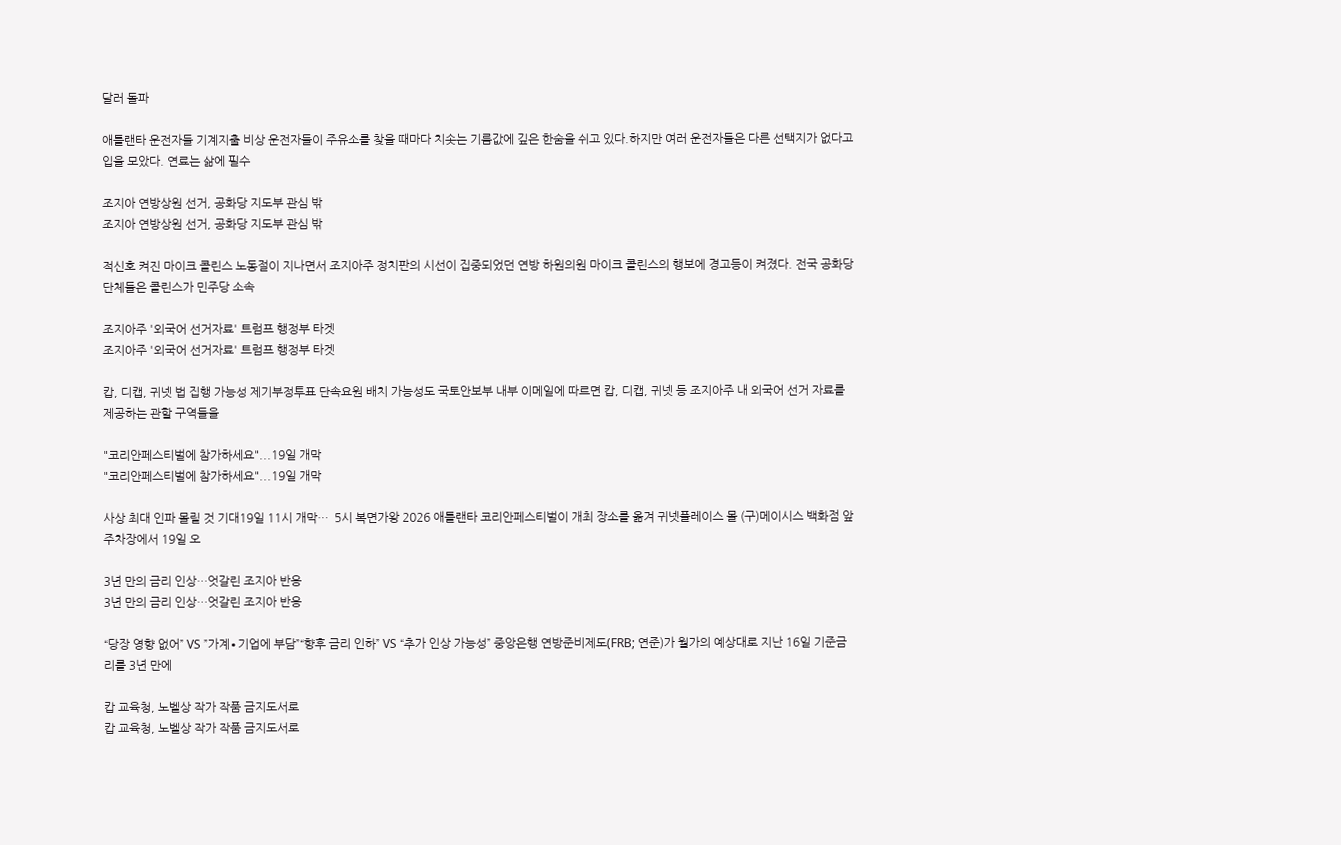달러 돌파

애틀랜타 운전자들 기계지출 비상 운전자들이 주유소를 찾을 때마다 치솟는 기름값에 깊은 한숨을 쉬고 있다.하지만 여러 운전자들은 다른 선택지가 없다고 입을 모았다. 연료는 삶에 필수

조지아 연방상원 선거, 공화당 지도부 관심 밖
조지아 연방상원 선거, 공화당 지도부 관심 밖

적신호 켜진 마이크 콜린스 노동절이 지나면서 조지아주 정치판의 시선이 집중되었던 연방 하원의원 마이크 콜린스의 행보에 경고등이 켜졌다. 전국 공화당 단체들은 콜린스가 민주당 소속

조지아주 '외국어 선거자료' 트럼프 행정부 타겟
조지아주 '외국어 선거자료' 트럼프 행정부 타겟

캅, 디캡, 귀넷 법 집행 가능성 제기부정투표 단속요원 배치 가능성도 국토안보부 내부 이메일에 따르면 캅, 디캡, 귀넷 등 조지아주 내 외국어 선거 자료를 제공하는 관할 구역들을

"코리안페스티벌에 참가하세요"...19일 개막
"코리안페스티벌에 참가하세요"...19일 개막

사상 최대 인파 몰릴 것 기대19일 11시 개막…  5시 복면가왕 2026 애틀랜타 코리안페스티벌이 개최 장소를 옮겨 귀넷플레이스 몰 (구)메이시스 백화점 앞 주차장에서 19일 오

3년 만의 금리 인상…엇갈린 조지아 반응
3년 만의 금리 인상…엇갈린 조지아 반응

“당장 영향 없어” VS ”가계∙기업에 부담”“향후 금리 인하” VS “추가 인상 가능성” 중앙은행 연방준비제도(FRB; 연준)가 월가의 예상대로 지난 16일 기준금리를 3년 만에

캅 교육청, 노벨상 작가 작품 금지도서로
캅 교육청, 노벨상 작가 작품 금지도서로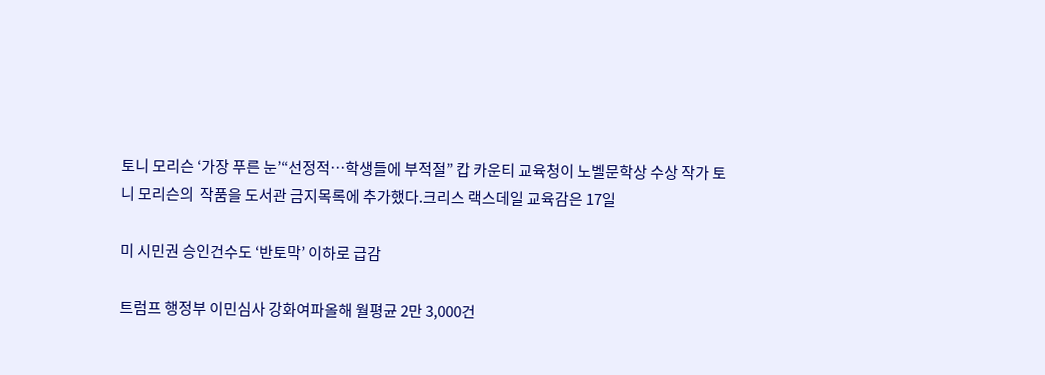토니 모리슨 ‘가장 푸른 눈’“선정적…학생들에 부적절” 캅 카운티 교육청이 노벨문학상 수상 작가 토니 모리슨의  작품을 도서관 금지목록에 추가했다.크리스 랙스데일 교육감은 17일

미 시민권 승인건수도 ‘반토막’ 이하로 급감

트럼프 행정부 이민심사 강화여파올해 월평균 2만 3,000건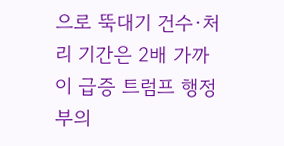으로 뚝대기 건수·처리 기간은 2배 가까이 급증 트럼프 행정부의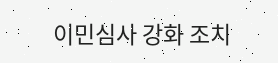이민심사 강화 조치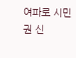여파로 시민권 신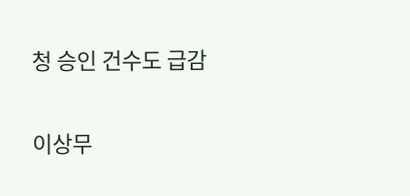청 승인 건수도 급감

이상무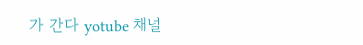가 간다 yotube 채널